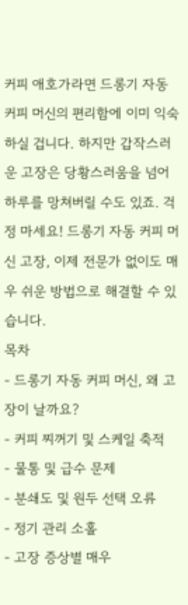커피 애호가라면 드롱기 자동 커피 머신의 편리함에 이미 익숙하실 겁니다. 하지만 갑작스러운 고장은 당황스러움을 넘어 하루를 망쳐버릴 수도 있죠. 걱정 마세요! 드롱기 자동 커피 머신 고장, 이제 전문가 없이도 매우 쉬운 방법으로 해결할 수 있습니다.
목차
- 드롱기 자동 커피 머신, 왜 고장이 날까요?
- 커피 찌꺼기 및 스케일 축적
- 물통 및 급수 문제
- 분쇄도 및 원두 선택 오류
- 정기 관리 소홀
- 고장 증상별 매우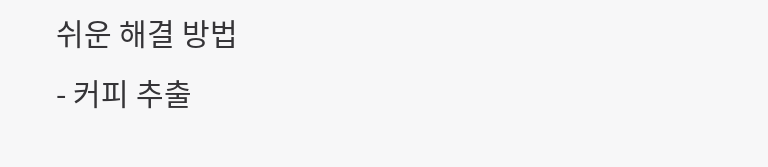쉬운 해결 방법
- 커피 추출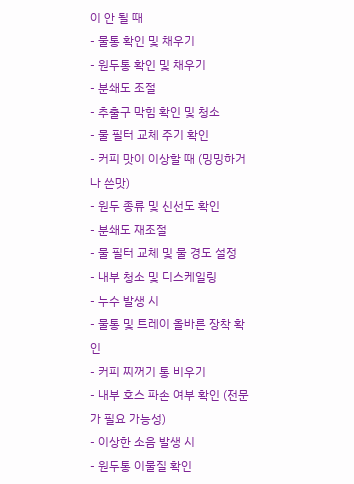이 안 될 때
- 물통 확인 및 채우기
- 원두통 확인 및 채우기
- 분쇄도 조절
- 추출구 막힘 확인 및 청소
- 물 필터 교체 주기 확인
- 커피 맛이 이상할 때 (밍밍하거나 쓴맛)
- 원두 종류 및 신선도 확인
- 분쇄도 재조절
- 물 필터 교체 및 물 경도 설정
- 내부 청소 및 디스케일링
- 누수 발생 시
- 물통 및 트레이 올바른 장착 확인
- 커피 찌꺼기 통 비우기
- 내부 호스 파손 여부 확인 (전문가 필요 가능성)
- 이상한 소음 발생 시
- 원두통 이물질 확인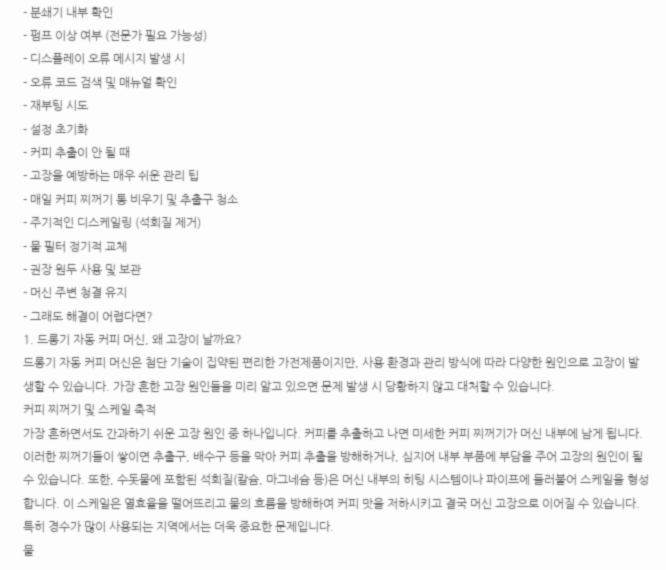- 분쇄기 내부 확인
- 펌프 이상 여부 (전문가 필요 가능성)
- 디스플레이 오류 메시지 발생 시
- 오류 코드 검색 및 매뉴얼 확인
- 재부팅 시도
- 설정 초기화
- 커피 추출이 안 될 때
- 고장을 예방하는 매우 쉬운 관리 팁
- 매일 커피 찌꺼기 통 비우기 및 추출구 청소
- 주기적인 디스케일링 (석회질 제거)
- 물 필터 정기적 교체
- 권장 원두 사용 및 보관
- 머신 주변 청결 유지
- 그래도 해결이 어렵다면?
1. 드롱기 자동 커피 머신, 왜 고장이 날까요?
드롱기 자동 커피 머신은 첨단 기술이 집약된 편리한 가전제품이지만, 사용 환경과 관리 방식에 따라 다양한 원인으로 고장이 발생할 수 있습니다. 가장 흔한 고장 원인들을 미리 알고 있으면 문제 발생 시 당황하지 않고 대처할 수 있습니다.
커피 찌꺼기 및 스케일 축적
가장 흔하면서도 간과하기 쉬운 고장 원인 중 하나입니다. 커피를 추출하고 나면 미세한 커피 찌꺼기가 머신 내부에 남게 됩니다. 이러한 찌꺼기들이 쌓이면 추출구, 배수구 등을 막아 커피 추출을 방해하거나, 심지어 내부 부품에 부담을 주어 고장의 원인이 될 수 있습니다. 또한, 수돗물에 포함된 석회질(칼슘, 마그네슘 등)은 머신 내부의 히팅 시스템이나 파이프에 들러붙어 스케일을 형성합니다. 이 스케일은 열효율을 떨어뜨리고 물의 흐름을 방해하여 커피 맛을 저하시키고 결국 머신 고장으로 이어질 수 있습니다. 특히 경수가 많이 사용되는 지역에서는 더욱 중요한 문제입니다.
물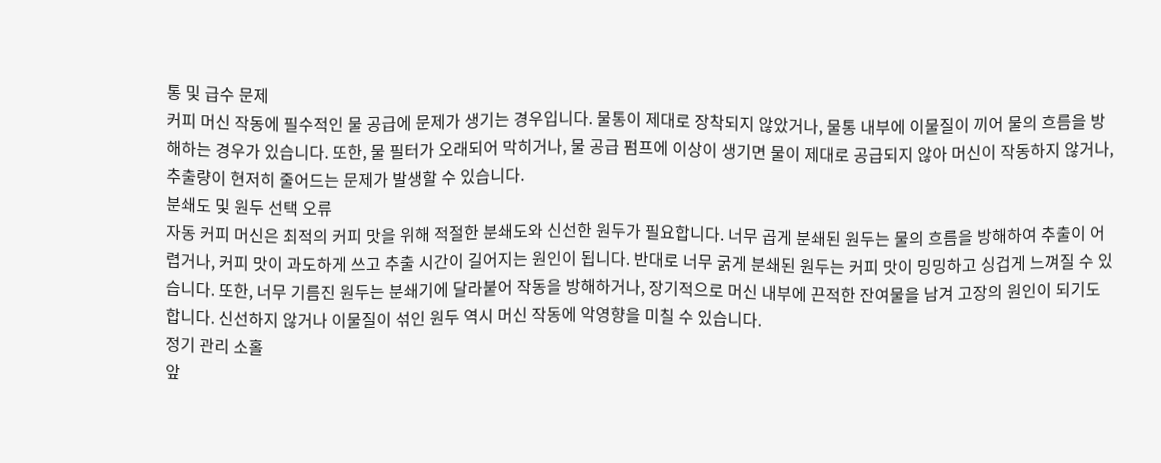통 및 급수 문제
커피 머신 작동에 필수적인 물 공급에 문제가 생기는 경우입니다. 물통이 제대로 장착되지 않았거나, 물통 내부에 이물질이 끼어 물의 흐름을 방해하는 경우가 있습니다. 또한, 물 필터가 오래되어 막히거나, 물 공급 펌프에 이상이 생기면 물이 제대로 공급되지 않아 머신이 작동하지 않거나, 추출량이 현저히 줄어드는 문제가 발생할 수 있습니다.
분쇄도 및 원두 선택 오류
자동 커피 머신은 최적의 커피 맛을 위해 적절한 분쇄도와 신선한 원두가 필요합니다. 너무 곱게 분쇄된 원두는 물의 흐름을 방해하여 추출이 어렵거나, 커피 맛이 과도하게 쓰고 추출 시간이 길어지는 원인이 됩니다. 반대로 너무 굵게 분쇄된 원두는 커피 맛이 밍밍하고 싱겁게 느껴질 수 있습니다. 또한, 너무 기름진 원두는 분쇄기에 달라붙어 작동을 방해하거나, 장기적으로 머신 내부에 끈적한 잔여물을 남겨 고장의 원인이 되기도 합니다. 신선하지 않거나 이물질이 섞인 원두 역시 머신 작동에 악영향을 미칠 수 있습니다.
정기 관리 소홀
앞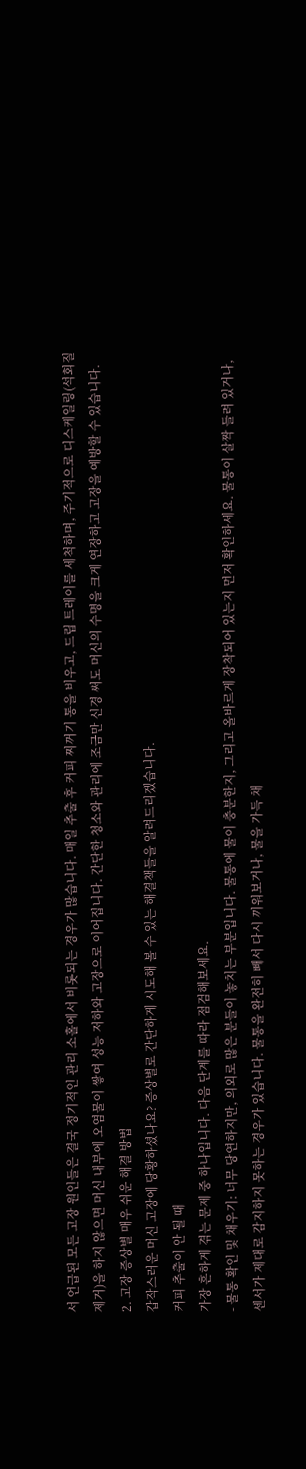서 언급된 모든 고장 원인들은 결국 정기적인 관리 소홀에서 비롯되는 경우가 많습니다. 매일 추출 후 커피 찌꺼기 통을 비우고, 드립 트레이를 세척하며, 주기적으로 디스케일링(석회질 제거)을 하지 않으면 머신 내부에 오염물이 쌓여 성능 저하와 고장으로 이어집니다. 간단한 청소와 관리에 조금만 신경 써도 머신의 수명을 크게 연장하고 고장을 예방할 수 있습니다.
2. 고장 증상별 매우 쉬운 해결 방법
갑작스러운 머신 고장에 당황하셨나요? 증상별로 간단하게 시도해 볼 수 있는 해결책들을 알려드리겠습니다.
커피 추출이 안 될 때
가장 흔하게 겪는 문제 중 하나입니다. 다음 단계를 따라 점검해보세요.
- 물통 확인 및 채우기: 너무 당연하지만, 의외로 많은 분들이 놓치는 부분입니다. 물통에 물이 충분한지, 그리고 올바르게 장착되어 있는지 먼저 확인하세요. 물통이 살짝 들려 있거나, 센서가 제대로 감지하지 못하는 경우가 있습니다. 물통을 완전히 빼서 다시 끼워보거나, 물을 가득 채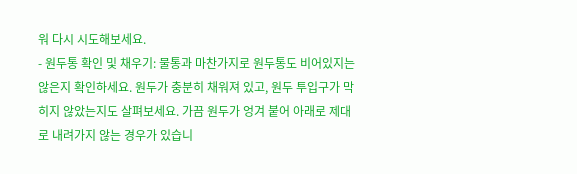워 다시 시도해보세요.
- 원두통 확인 및 채우기: 물통과 마찬가지로 원두통도 비어있지는 않은지 확인하세요. 원두가 충분히 채워져 있고, 원두 투입구가 막히지 않았는지도 살펴보세요. 가끔 원두가 엉겨 붙어 아래로 제대로 내려가지 않는 경우가 있습니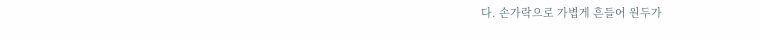다. 손가락으로 가볍게 흔들어 원두가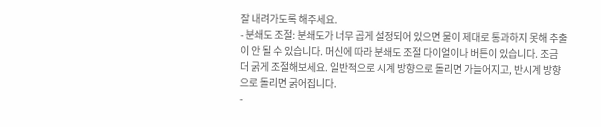잘 내려가도록 해주세요.
- 분쇄도 조절: 분쇄도가 너무 곱게 설정되어 있으면 물이 제대로 통과하지 못해 추출이 안 될 수 있습니다. 머신에 따라 분쇄도 조절 다이얼이나 버튼이 있습니다. 조금 더 굵게 조절해보세요. 일반적으로 시계 방향으로 돌리면 가늘어지고, 반시계 방향으로 돌리면 굵어집니다.
-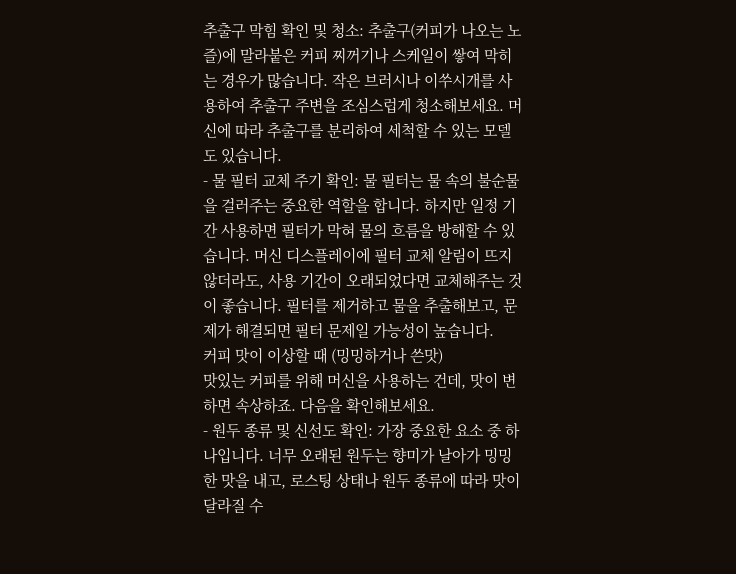추출구 막힘 확인 및 청소: 추출구(커피가 나오는 노즐)에 말라붙은 커피 찌꺼기나 스케일이 쌓여 막히는 경우가 많습니다. 작은 브러시나 이쑤시개를 사용하여 추출구 주변을 조심스럽게 청소해보세요. 머신에 따라 추출구를 분리하여 세척할 수 있는 모델도 있습니다.
- 물 필터 교체 주기 확인: 물 필터는 물 속의 불순물을 걸러주는 중요한 역할을 합니다. 하지만 일정 기간 사용하면 필터가 막혀 물의 흐름을 방해할 수 있습니다. 머신 디스플레이에 필터 교체 알림이 뜨지 않더라도, 사용 기간이 오래되었다면 교체해주는 것이 좋습니다. 필터를 제거하고 물을 추출해보고, 문제가 해결되면 필터 문제일 가능성이 높습니다.
커피 맛이 이상할 때 (밍밍하거나 쓴맛)
맛있는 커피를 위해 머신을 사용하는 건데, 맛이 변하면 속상하죠. 다음을 확인해보세요.
- 원두 종류 및 신선도 확인: 가장 중요한 요소 중 하나입니다. 너무 오래된 원두는 향미가 날아가 밍밍한 맛을 내고, 로스팅 상태나 원두 종류에 따라 맛이 달라질 수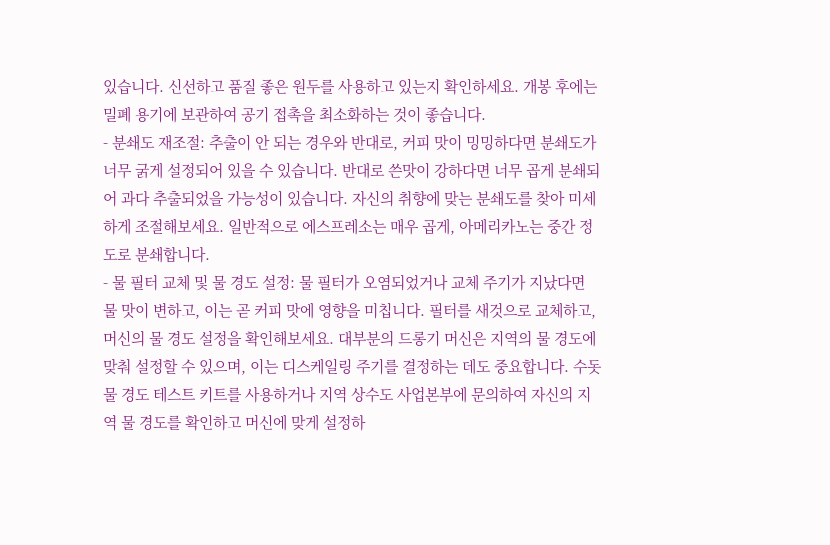있습니다. 신선하고 품질 좋은 원두를 사용하고 있는지 확인하세요. 개봉 후에는 밀폐 용기에 보관하여 공기 접촉을 최소화하는 것이 좋습니다.
- 분쇄도 재조절: 추출이 안 되는 경우와 반대로, 커피 맛이 밍밍하다면 분쇄도가 너무 굵게 설정되어 있을 수 있습니다. 반대로 쓴맛이 강하다면 너무 곱게 분쇄되어 과다 추출되었을 가능성이 있습니다. 자신의 취향에 맞는 분쇄도를 찾아 미세하게 조절해보세요. 일반적으로 에스프레소는 매우 곱게, 아메리카노는 중간 정도로 분쇄합니다.
- 물 필터 교체 및 물 경도 설정: 물 필터가 오염되었거나 교체 주기가 지났다면 물 맛이 변하고, 이는 곧 커피 맛에 영향을 미칩니다. 필터를 새것으로 교체하고, 머신의 물 경도 설정을 확인해보세요. 대부분의 드롱기 머신은 지역의 물 경도에 맞춰 설정할 수 있으며, 이는 디스케일링 주기를 결정하는 데도 중요합니다. 수돗물 경도 테스트 키트를 사용하거나 지역 상수도 사업본부에 문의하여 자신의 지역 물 경도를 확인하고 머신에 맞게 설정하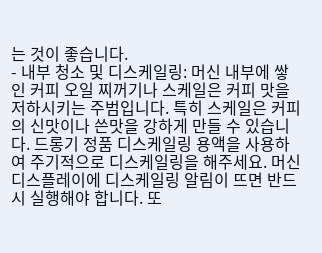는 것이 좋습니다.
- 내부 청소 및 디스케일링: 머신 내부에 쌓인 커피 오일 찌꺼기나 스케일은 커피 맛을 저하시키는 주범입니다. 특히 스케일은 커피의 신맛이나 쓴맛을 강하게 만들 수 있습니다. 드롱기 정품 디스케일링 용액을 사용하여 주기적으로 디스케일링을 해주세요. 머신 디스플레이에 디스케일링 알림이 뜨면 반드시 실행해야 합니다. 또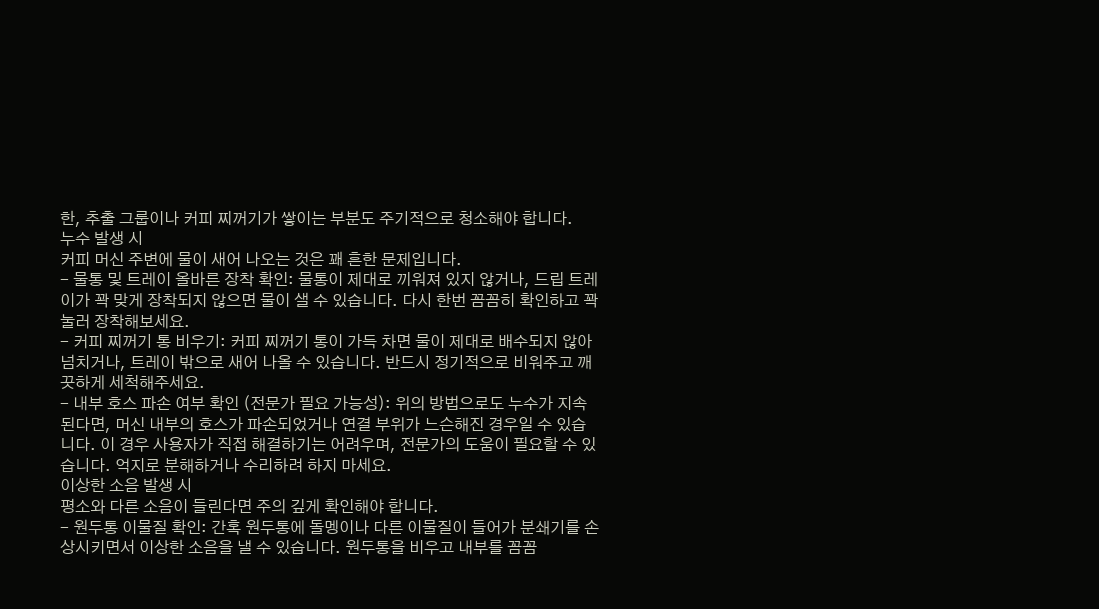한, 추출 그룹이나 커피 찌꺼기가 쌓이는 부분도 주기적으로 청소해야 합니다.
누수 발생 시
커피 머신 주변에 물이 새어 나오는 것은 꽤 흔한 문제입니다.
- 물통 및 트레이 올바른 장착 확인: 물통이 제대로 끼워져 있지 않거나, 드립 트레이가 꽉 맞게 장착되지 않으면 물이 샐 수 있습니다. 다시 한번 꼼꼼히 확인하고 꽉 눌러 장착해보세요.
- 커피 찌꺼기 통 비우기: 커피 찌꺼기 통이 가득 차면 물이 제대로 배수되지 않아 넘치거나, 트레이 밖으로 새어 나올 수 있습니다. 반드시 정기적으로 비워주고 깨끗하게 세척해주세요.
- 내부 호스 파손 여부 확인 (전문가 필요 가능성): 위의 방법으로도 누수가 지속된다면, 머신 내부의 호스가 파손되었거나 연결 부위가 느슨해진 경우일 수 있습니다. 이 경우 사용자가 직접 해결하기는 어려우며, 전문가의 도움이 필요할 수 있습니다. 억지로 분해하거나 수리하려 하지 마세요.
이상한 소음 발생 시
평소와 다른 소음이 들린다면 주의 깊게 확인해야 합니다.
- 원두통 이물질 확인: 간혹 원두통에 돌멩이나 다른 이물질이 들어가 분쇄기를 손상시키면서 이상한 소음을 낼 수 있습니다. 원두통을 비우고 내부를 꼼꼼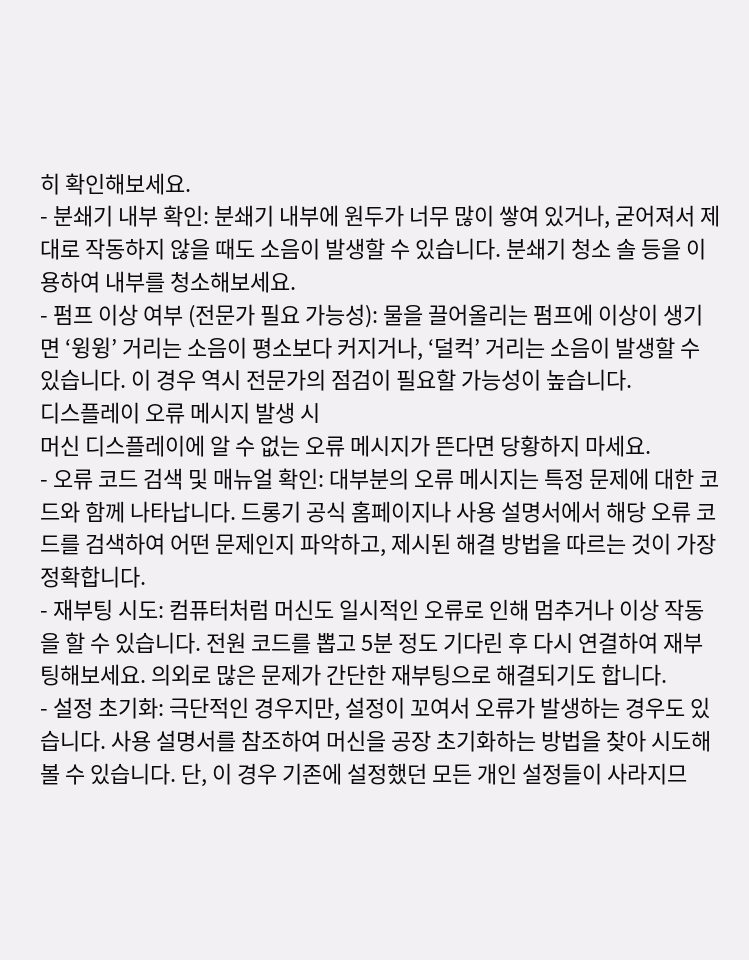히 확인해보세요.
- 분쇄기 내부 확인: 분쇄기 내부에 원두가 너무 많이 쌓여 있거나, 굳어져서 제대로 작동하지 않을 때도 소음이 발생할 수 있습니다. 분쇄기 청소 솔 등을 이용하여 내부를 청소해보세요.
- 펌프 이상 여부 (전문가 필요 가능성): 물을 끌어올리는 펌프에 이상이 생기면 ‘윙윙’ 거리는 소음이 평소보다 커지거나, ‘덜컥’ 거리는 소음이 발생할 수 있습니다. 이 경우 역시 전문가의 점검이 필요할 가능성이 높습니다.
디스플레이 오류 메시지 발생 시
머신 디스플레이에 알 수 없는 오류 메시지가 뜬다면 당황하지 마세요.
- 오류 코드 검색 및 매뉴얼 확인: 대부분의 오류 메시지는 특정 문제에 대한 코드와 함께 나타납니다. 드롱기 공식 홈페이지나 사용 설명서에서 해당 오류 코드를 검색하여 어떤 문제인지 파악하고, 제시된 해결 방법을 따르는 것이 가장 정확합니다.
- 재부팅 시도: 컴퓨터처럼 머신도 일시적인 오류로 인해 멈추거나 이상 작동을 할 수 있습니다. 전원 코드를 뽑고 5분 정도 기다린 후 다시 연결하여 재부팅해보세요. 의외로 많은 문제가 간단한 재부팅으로 해결되기도 합니다.
- 설정 초기화: 극단적인 경우지만, 설정이 꼬여서 오류가 발생하는 경우도 있습니다. 사용 설명서를 참조하여 머신을 공장 초기화하는 방법을 찾아 시도해볼 수 있습니다. 단, 이 경우 기존에 설정했던 모든 개인 설정들이 사라지므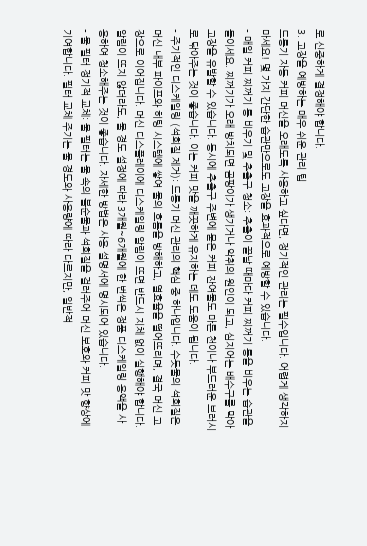로 신중하게 결정해야 합니다.
3. 고장을 예방하는 매우 쉬운 관리 팁
드롱기 자동 커피 머신을 오래도록 사용하고 싶다면, 정기적인 관리는 필수입니다. 어렵게 생각하지 마세요! 몇 가지 간단한 습관만으로도 고장을 효과적으로 예방할 수 있습니다.
- 매일 커피 찌꺼기 통 비우기 및 추출구 청소: 추출이 끝날 때마다 커피 찌꺼기 통을 비우는 습관을 들이세요. 찌꺼기가 오래 방치되면 곰팡이가 생기거나 악취의 원인이 되고, 심지어는 배수구를 막아 고장을 유발할 수 있습니다. 동시에 추출구 주변에 묻은 커피 잔여물도 마른 천이나 부드러운 브러시로 닦아주는 것이 좋습니다. 이는 커피 맛을 깨끗하게 유지하는 데도 도움이 됩니다.
- 주기적인 디스케일링 (석회질 제거): 드롱기 머신 관리의 핵심 중 하나입니다. 수돗물의 석회질은 머신 내부 파이프와 히팅 시스템에 쌓여 물의 흐름을 방해하고, 열효율을 떨어뜨리며, 결국 머신 고장으로 이어집니다. 머신 디스플레이에 디스케일링 알림이 뜨면 반드시 지체 없이 실행해야 합니다. 알림이 뜨지 않더라도, 물 경도 설정에 따라 3개월~6개월에 한 번씩은 정품 디스케일링 용액을 사용하여 청소해주는 것이 좋습니다. 자세한 방법은 사용 설명서에 명시되어 있습니다.
- 물 필터 정기적 교체: 물 필터는 물 속의 불순물과 석회질을 걸러주어 머신 보호와 커피 맛 향상에 기여합니다. 필터 교체 주기는 물 경도와 사용량에 따라 다르지만, 일반적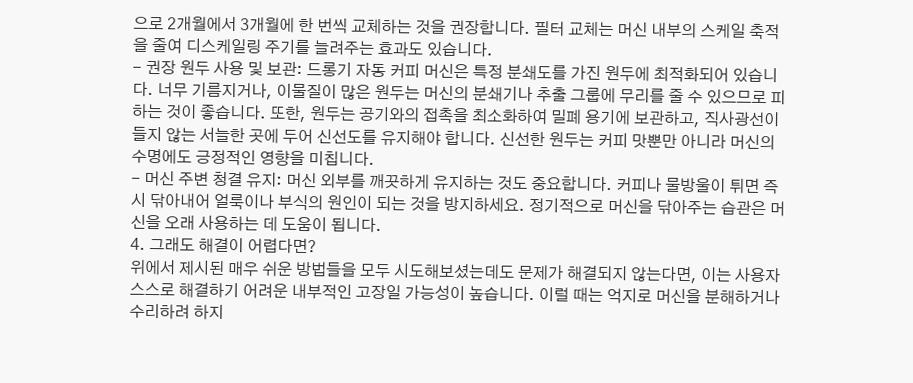으로 2개월에서 3개월에 한 번씩 교체하는 것을 권장합니다. 필터 교체는 머신 내부의 스케일 축적을 줄여 디스케일링 주기를 늘려주는 효과도 있습니다.
- 권장 원두 사용 및 보관: 드롱기 자동 커피 머신은 특정 분쇄도를 가진 원두에 최적화되어 있습니다. 너무 기름지거나, 이물질이 많은 원두는 머신의 분쇄기나 추출 그룹에 무리를 줄 수 있으므로 피하는 것이 좋습니다. 또한, 원두는 공기와의 접촉을 최소화하여 밀폐 용기에 보관하고, 직사광선이 들지 않는 서늘한 곳에 두어 신선도를 유지해야 합니다. 신선한 원두는 커피 맛뿐만 아니라 머신의 수명에도 긍정적인 영향을 미칩니다.
- 머신 주변 청결 유지: 머신 외부를 깨끗하게 유지하는 것도 중요합니다. 커피나 물방울이 튀면 즉시 닦아내어 얼룩이나 부식의 원인이 되는 것을 방지하세요. 정기적으로 머신을 닦아주는 습관은 머신을 오래 사용하는 데 도움이 됩니다.
4. 그래도 해결이 어렵다면?
위에서 제시된 매우 쉬운 방법들을 모두 시도해보셨는데도 문제가 해결되지 않는다면, 이는 사용자 스스로 해결하기 어려운 내부적인 고장일 가능성이 높습니다. 이럴 때는 억지로 머신을 분해하거나 수리하려 하지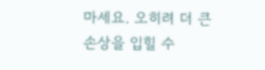마세요. 오히려 더 큰 손상을 입힐 수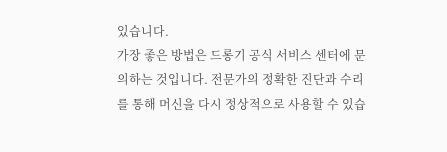있습니다.
가장 좋은 방법은 드롱기 공식 서비스 센터에 문의하는 것입니다. 전문가의 정확한 진단과 수리를 통해 머신을 다시 정상적으로 사용할 수 있습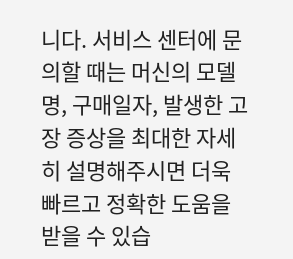니다. 서비스 센터에 문의할 때는 머신의 모델명, 구매일자, 발생한 고장 증상을 최대한 자세히 설명해주시면 더욱 빠르고 정확한 도움을 받을 수 있습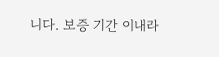니다. 보증 기간 이내라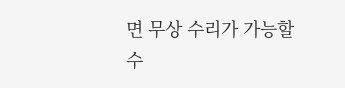면 무상 수리가 가능할 수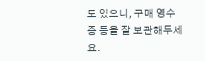도 있으니, 구매 영수증 등을 잘 보관해두세요.